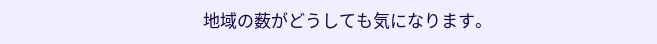地域の薮がどうしても気になります。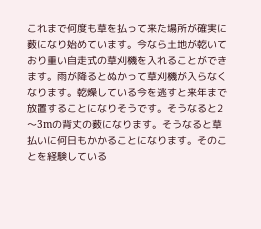これまで何度も草を払って来た場所が確実に薮になり始めています。今なら土地が乾いており重い自走式の草刈機を入れることができます。雨が降るとぬかって草刈機が入らなくなります。乾燥している今を逃すと来年まで放置することになりそうです。そうなると2〜3mの背丈の薮になります。そうなると草払いに何日もかかることになります。そのことを経験している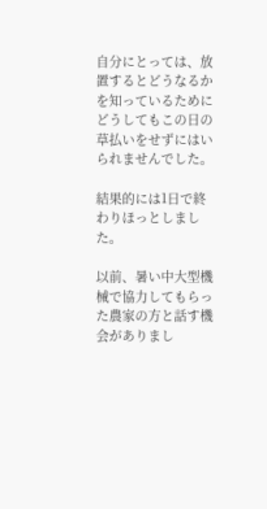自分にとっては、放置するとどうなるかを知っているためにどうしてもこの日の草払いをせずにはいられませんでした。

結果的には1日で終わりほっとしました。

以前、暑い中大型機械で協力してもらった農家の方と話す機会がありまし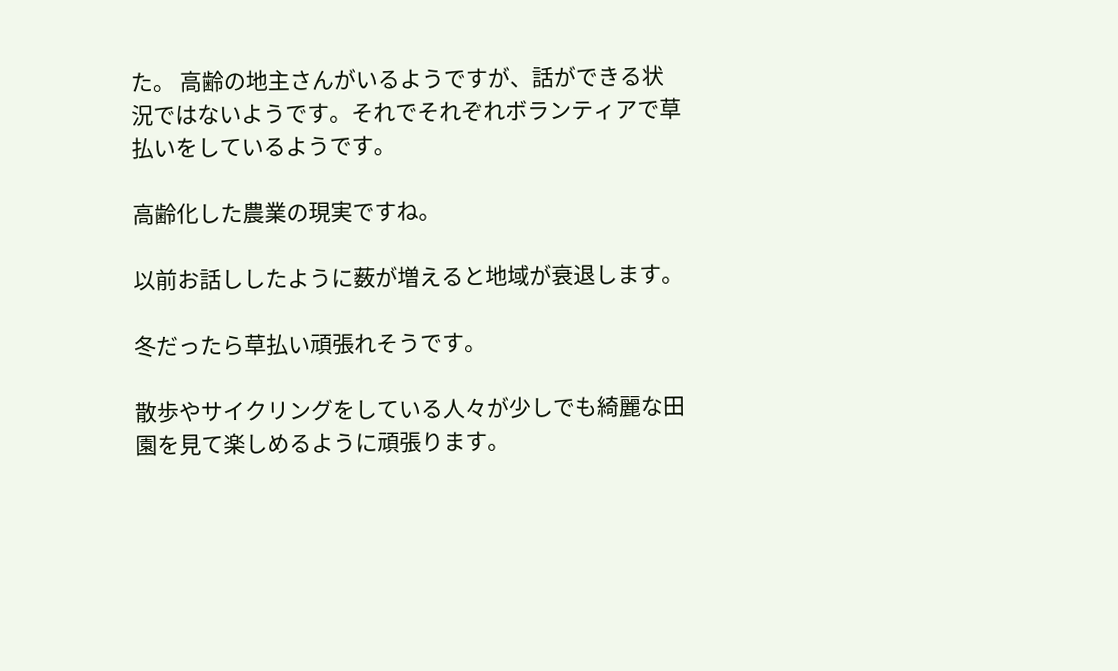た。 高齢の地主さんがいるようですが、話ができる状況ではないようです。それでそれぞれボランティアで草払いをしているようです。

高齢化した農業の現実ですね。

以前お話ししたように薮が増えると地域が衰退します。

冬だったら草払い頑張れそうです。

散歩やサイクリングをしている人々が少しでも綺麗な田園を見て楽しめるように頑張ります。